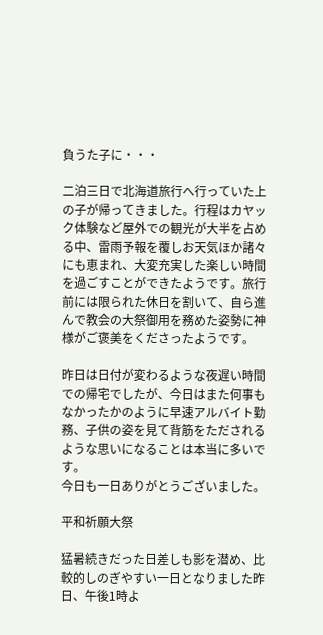負うた子に・・・

二泊三日で北海道旅行へ行っていた上の子が帰ってきました。行程はカヤック体験など屋外での観光が大半を占める中、雷雨予報を覆しお天気ほか諸々にも恵まれ、大変充実した楽しい時間を過ごすことができたようです。旅行前には限られた休日を割いて、自ら進んで教会の大祭御用を務めた姿勢に神様がご褒美をくださったようです。

昨日は日付が変わるような夜遅い時間での帰宅でしたが、今日はまた何事もなかったかのように早速アルバイト勤務、子供の姿を見て背筋をただされるような思いになることは本当に多いです。
今日も一日ありがとうございました。

平和祈願大祭

猛暑続きだった日差しも影を潜め、比較的しのぎやすい一日となりました昨日、午後1時よ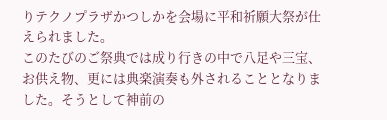りテクノプラザかつしかを会場に平和祈願大祭が仕えられました。
このたびのご祭典では成り行きの中で八足や三宝、お供え物、更には典楽演奏も外されることとなりました。そうとして神前の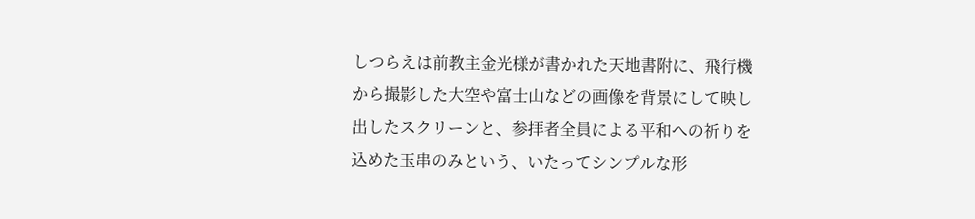しつらえは前教主金光様が書かれた天地書附に、飛行機から撮影した大空や富士山などの画像を背景にして映し出したスクリーンと、参拝者全員による平和への祈りを込めた玉串のみという、いたってシンプルな形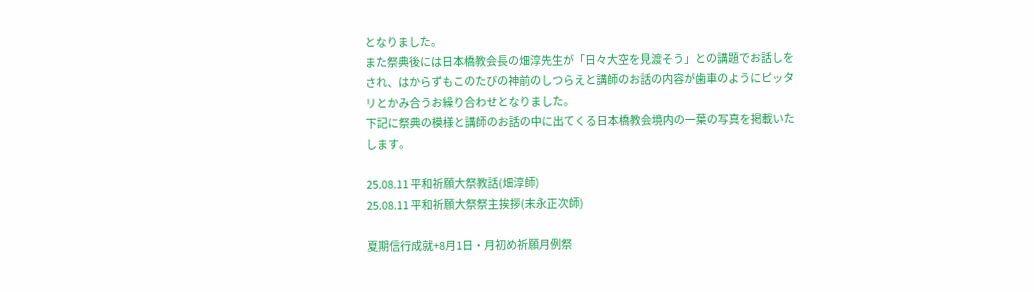となりました。
また祭典後には日本橋教会長の畑淳先生が「日々大空を見渡そう」との講題でお話しをされ、はからずもこのたびの神前のしつらえと講師のお話の内容が歯車のようにピッタリとかみ合うお繰り合わせとなりました。
下記に祭典の模様と講師のお話の中に出てくる日本橋教会境内の一葉の写真を掲載いたします。

25.08.11 平和祈願大祭教話(畑淳師)
25.08.11 平和祈願大祭祭主挨拶(末永正次師)

夏期信行成就+8月1日・月初め祈願月例祭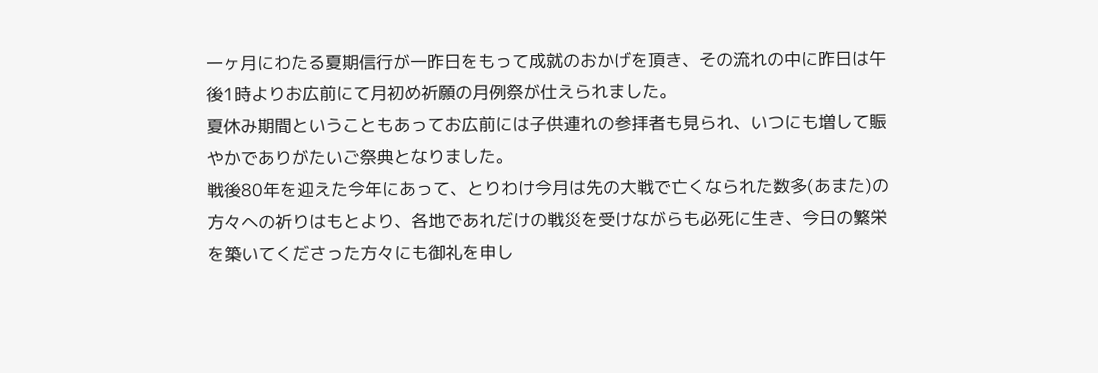一ヶ月にわたる夏期信行が一昨日をもって成就のおかげを頂き、その流れの中に昨日は午後1時よりお広前にて月初め祈願の月例祭が仕えられました。
夏休み期間ということもあってお広前には子供連れの参拝者も見られ、いつにも増して賑やかでありがたいご祭典となりました。
戦後80年を迎えた今年にあって、とりわけ今月は先の大戦で亡くなられた数多(あまた)の方々への祈りはもとより、各地であれだけの戦災を受けながらも必死に生き、今日の繁栄を築いてくださった方々にも御礼を申し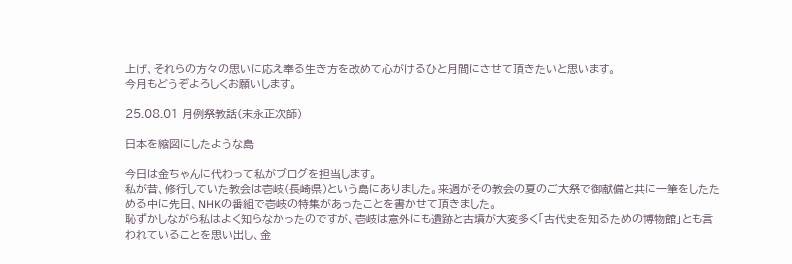上げ、それらの方々の思いに応え奉る生き方を改めて心がけるひと月間にさせて頂きたいと思います。
今月もどうぞよろしくお願いします。

25.08.01 月例祭教話(末永正次師)

日本を縮図にしたような島

今日は金ちゃんに代わって私がブログを担当します。
私が昔、修行していた教会は壱岐(長崎県)という島にありました。来週がその教会の夏のご大祭で御献備と共に一筆をしたためる中に先日、NHKの番組で壱岐の特集があったことを書かせて頂きました。
恥ずかしながら私はよく知らなかったのですが、壱岐は意外にも遺跡と古墳が大変多く「古代史を知るための博物館」とも言われていることを思い出し、金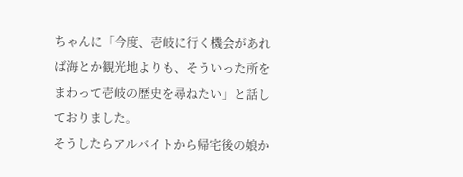ちゃんに「今度、壱岐に行く機会があれば海とか観光地よりも、そういった所をまわって壱岐の歴史を尋ねたい」と話しておりました。
そうしたらアルバイトから帰宅後の娘か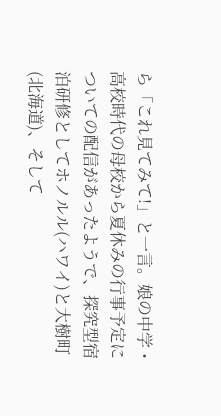ら「これ見てみて!」と一言。娘の中学・高校時代の母校から夏休みの行事予定についての配信があったようで、探究型宿泊研修としてホノルル(ハワイ)と大樹町(北海道)、そして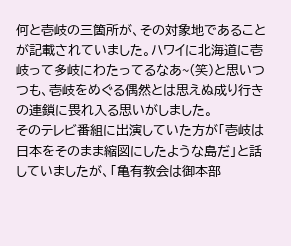何と壱岐の三箇所が、その対象地であることが記載されていました。ハワイに北海道に壱岐って多岐にわたってるなあ~(笑)と思いつつも、壱岐をめぐる偶然とは思えぬ成り行きの連鎖に畏れ入る思いがしました。
そのテレビ番組に出演していた方が「壱岐は日本をそのまま縮図にしたような島だ」と話していましたが、「亀有教会は御本部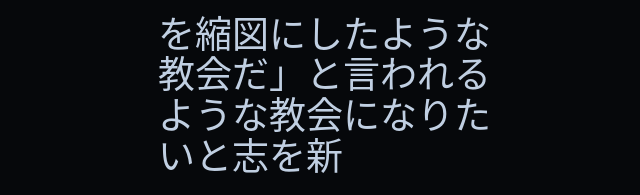を縮図にしたような教会だ」と言われるような教会になりたいと志を新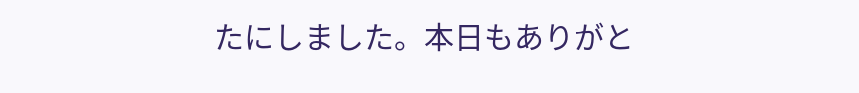たにしました。本日もありがと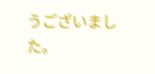うございました。